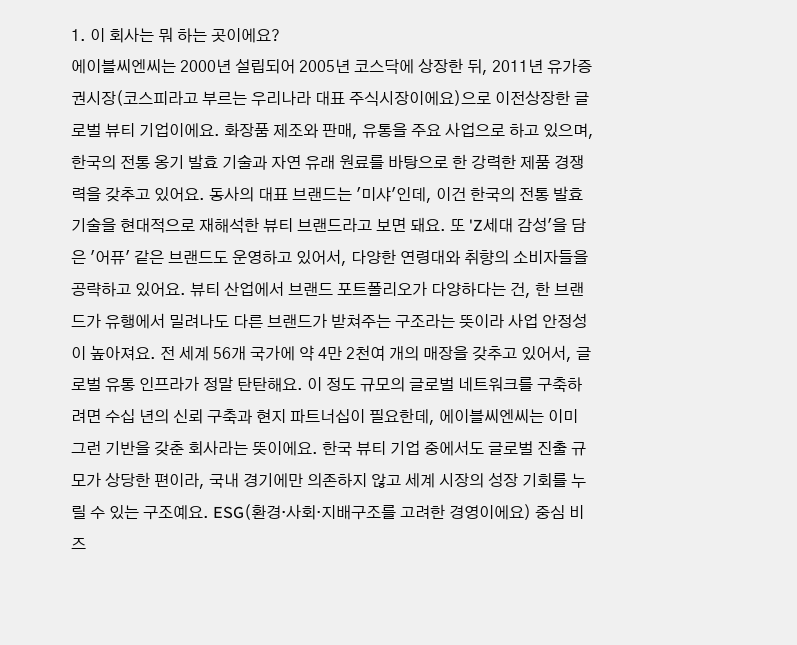1. 이 회사는 뭐 하는 곳이에요?
에이블씨엔씨는 2000년 설립되어 2005년 코스닥에 상장한 뒤, 2011년 유가증권시장(코스피라고 부르는 우리나라 대표 주식시장이에요)으로 이전상장한 글로벌 뷰티 기업이에요. 화장품 제조와 판매, 유통을 주요 사업으로 하고 있으며, 한국의 전통 옹기 발효 기술과 자연 유래 원료를 바탕으로 한 강력한 제품 경쟁력을 갖추고 있어요. 동사의 대표 브랜드는 '미샤'인데, 이건 한국의 전통 발효 기술을 현대적으로 재해석한 뷰티 브랜드라고 보면 돼요. 또 'Z세대 감성'을 담은 '어퓨' 같은 브랜드도 운영하고 있어서, 다양한 연령대와 취향의 소비자들을 공략하고 있어요. 뷰티 산업에서 브랜드 포트폴리오가 다양하다는 건, 한 브랜드가 유행에서 밀려나도 다른 브랜드가 받쳐주는 구조라는 뜻이라 사업 안정성이 높아져요. 전 세계 56개 국가에 약 4만 2천여 개의 매장을 갖추고 있어서, 글로벌 유통 인프라가 정말 탄탄해요. 이 정도 규모의 글로벌 네트워크를 구축하려면 수십 년의 신뢰 구축과 현지 파트너십이 필요한데, 에이블씨엔씨는 이미 그런 기반을 갖춘 회사라는 뜻이에요. 한국 뷰티 기업 중에서도 글로벌 진출 규모가 상당한 편이라, 국내 경기에만 의존하지 않고 세계 시장의 성장 기회를 누릴 수 있는 구조예요. ESG(환경·사회·지배구조를 고려한 경영이에요) 중심 비즈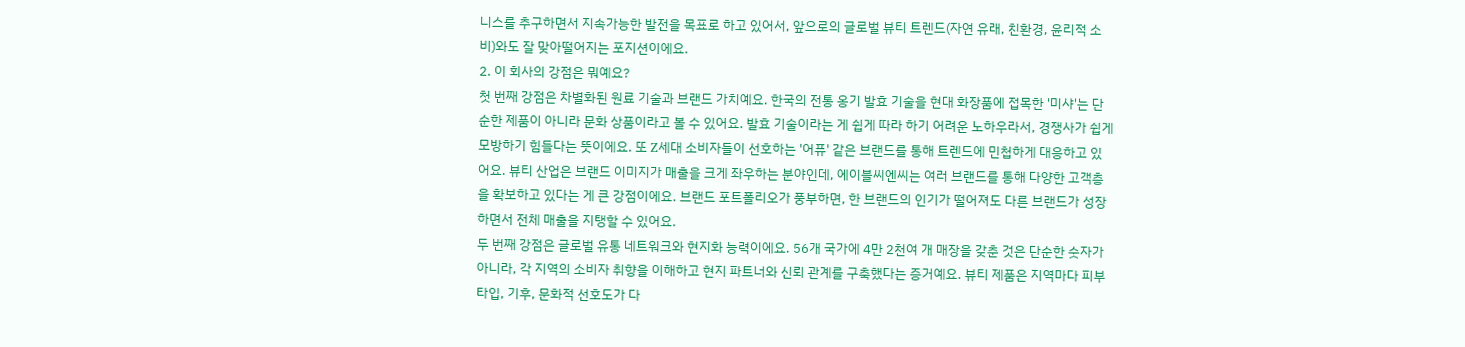니스를 추구하면서 지속가능한 발전을 목표로 하고 있어서, 앞으로의 글로벌 뷰티 트렌드(자연 유래, 친환경, 윤리적 소비)와도 잘 맞아떨어지는 포지션이에요.
2. 이 회사의 강점은 뭐예요?
첫 번째 강점은 차별화된 원료 기술과 브랜드 가치예요. 한국의 전통 옹기 발효 기술을 현대 화장품에 접목한 '미샤'는 단순한 제품이 아니라 문화 상품이라고 볼 수 있어요. 발효 기술이라는 게 쉽게 따라 하기 어려운 노하우라서, 경쟁사가 쉽게 모방하기 힘들다는 뜻이에요. 또 Z세대 소비자들이 선호하는 '어퓨' 같은 브랜드를 통해 트렌드에 민첩하게 대응하고 있어요. 뷰티 산업은 브랜드 이미지가 매출을 크게 좌우하는 분야인데, 에이블씨엔씨는 여러 브랜드를 통해 다양한 고객층을 확보하고 있다는 게 큰 강점이에요. 브랜드 포트폴리오가 풍부하면, 한 브랜드의 인기가 떨어져도 다른 브랜드가 성장하면서 전체 매출을 지탱할 수 있어요.
두 번째 강점은 글로벌 유통 네트워크와 현지화 능력이에요. 56개 국가에 4만 2천여 개 매장을 갖춘 것은 단순한 숫자가 아니라, 각 지역의 소비자 취향을 이해하고 현지 파트너와 신뢰 관계를 구축했다는 증거예요. 뷰티 제품은 지역마다 피부 타입, 기후, 문화적 선호도가 다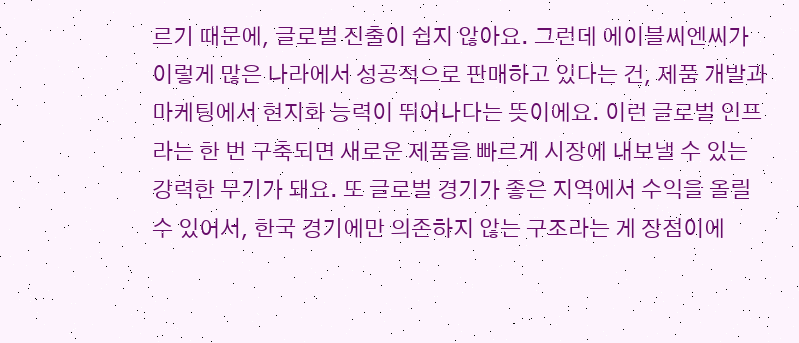르기 때문에, 글로벌 진출이 쉽지 않아요. 그런데 에이블씨엔씨가 이렇게 많은 나라에서 성공적으로 판매하고 있다는 건, 제품 개발과 마케팅에서 현지화 능력이 뛰어나다는 뜻이에요. 이런 글로벌 인프라는 한 번 구축되면 새로운 제품을 빠르게 시장에 내보낼 수 있는 강력한 무기가 돼요. 또 글로벌 경기가 좋은 지역에서 수익을 올릴 수 있어서, 한국 경기에만 의존하지 않는 구조라는 게 장점이에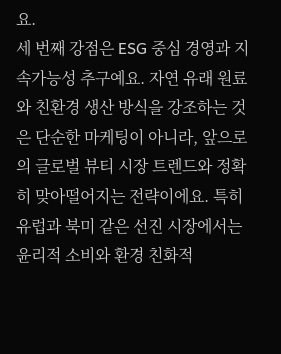요.
세 번째 강점은 ESG 중심 경영과 지속가능성 추구예요. 자연 유래 원료와 친환경 생산 방식을 강조하는 것은 단순한 마케팅이 아니라, 앞으로의 글로벌 뷰티 시장 트렌드와 정확히 맞아떨어지는 전략이에요. 특히 유럽과 북미 같은 선진 시장에서는 윤리적 소비와 환경 친화적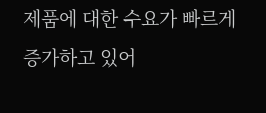제품에 대한 수요가 빠르게 증가하고 있어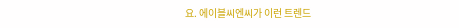요. 에이블씨엔씨가 이런 트렌드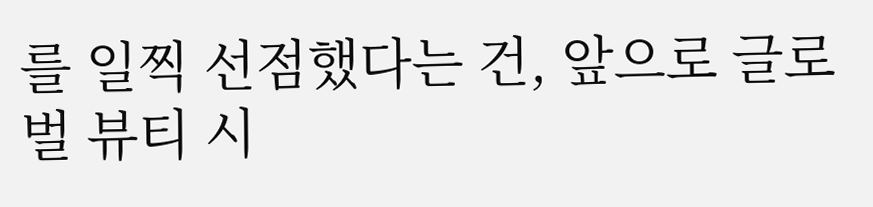를 일찍 선점했다는 건, 앞으로 글로벌 뷰티 시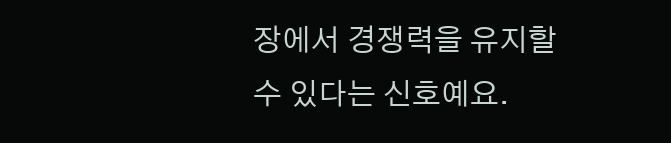장에서 경쟁력을 유지할 수 있다는 신호예요.